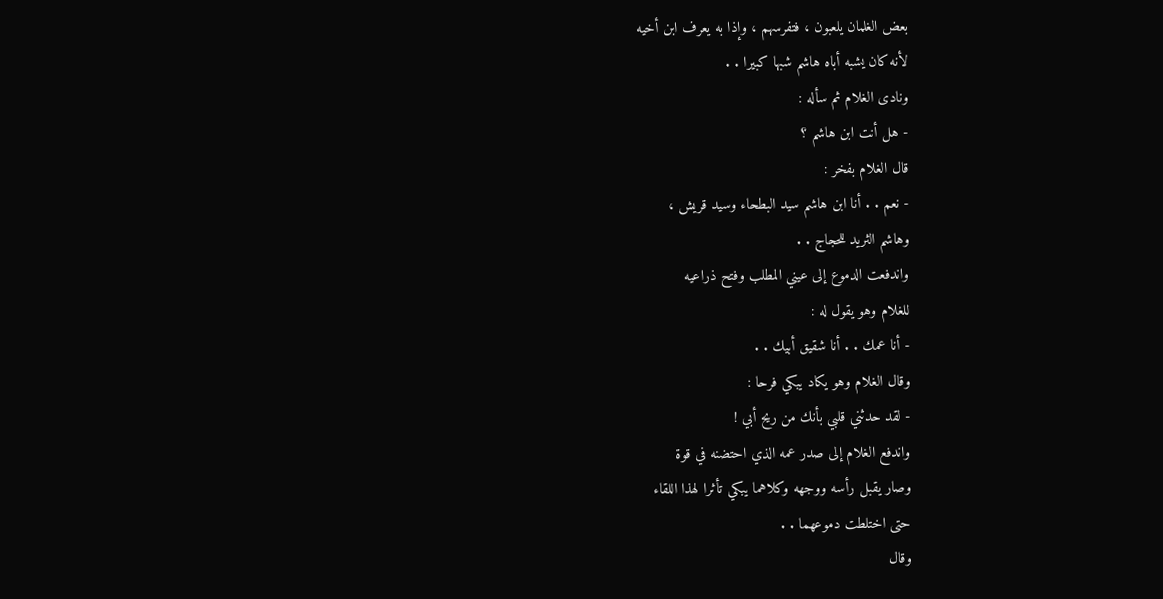بعض الغلمان يلعبون ، فتفرسهم ، وإذا به يعرف ابن أخيه
لأنه كان يشبه أباه هاشم شبها كبيرا . .
ونادى الغلام ثم سأله :
- هل أنت ابن هاشم ؟
قال الغلام بفخر :
- نعم . . أنا ابن هاشم سيد البطحاء وسيد قريش ،
وهاشم الثريد للحجاج . .
واندفعت الدموع إلى عيني المطلب وفتح ذراعيه
للغلام وهو يقول له :
- أنا عمك . . أنا شقيق أبيك . .
وقال الغلام وهو يكاد يبكي فرحا :
- لقد حدثني قلبي بأنك من ريح أبي !
واندفع الغلام إلى صدر عمه الذي احتضنه في قوة
وصار يقبل رأسه ووجهه وكلاهما يبكي تأثرا لهذا اللقاء
حتى اختلطت دموعهما . .
وقال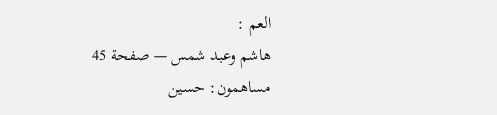العم :
هاشم وعبد شمس — صفحة 45
مساهمون: حسين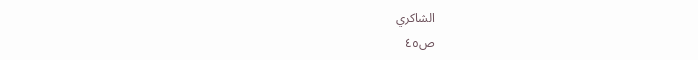الشاكري
ص٤٥